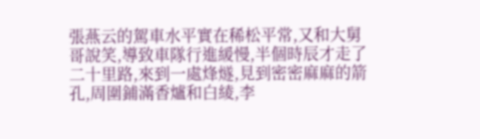張燕云的駕車水平實在稀松平常,又和大舅哥說笑,導致車隊行進緩慢,半個時辰才走了二十里路,來到一處烽燧,見到密密麻麻的箭孔,周圍鋪滿香爐和白綾,李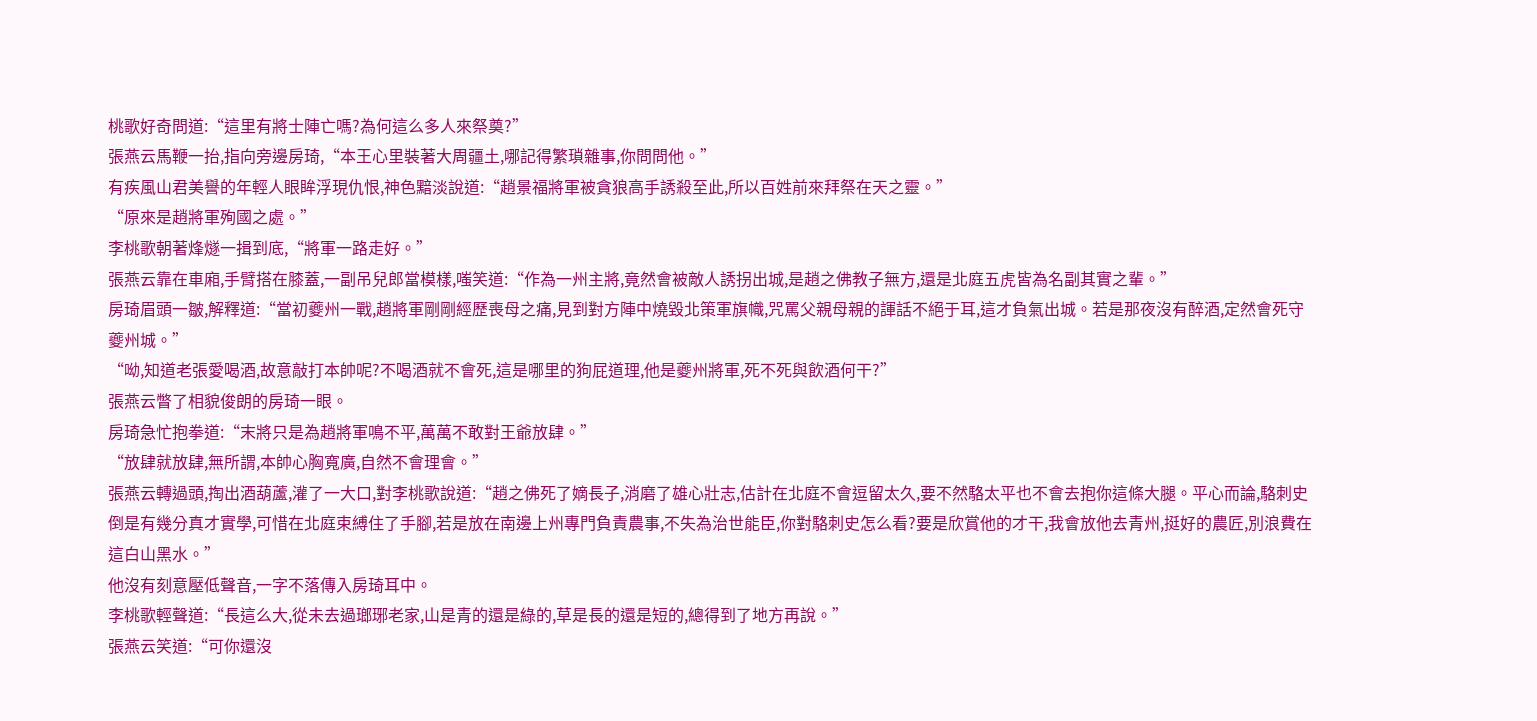桃歌好奇問道:“這里有將士陣亡嗎?為何這么多人來祭奠?”
張燕云馬鞭一抬,指向旁邊房琦,“本王心里裝著大周疆土,哪記得繁瑣雜事,你問問他。”
有疾風山君美譽的年輕人眼眸浮現仇恨,神色黯淡說道:“趙景福將軍被貪狼高手誘殺至此,所以百姓前來拜祭在天之靈。”
“原來是趙將軍殉國之處。”
李桃歌朝著烽燧一揖到底,“將軍一路走好。”
張燕云靠在車廂,手臂搭在膝蓋,一副吊兒郎當模樣,嗤笑道:“作為一州主將,竟然會被敵人誘拐出城,是趙之佛教子無方,還是北庭五虎皆為名副其實之輩。”
房琦眉頭一皺,解釋道:“當初夔州一戰,趙將軍剛剛經歷喪母之痛,見到對方陣中燒毀北策軍旗幟,咒罵父親母親的諢話不絕于耳,這才負氣出城。若是那夜沒有醉酒,定然會死守夔州城。”
“呦,知道老張愛喝酒,故意敲打本帥呢?不喝酒就不會死,這是哪里的狗屁道理,他是夔州將軍,死不死與飲酒何干?”
張燕云瞥了相貌俊朗的房琦一眼。
房琦急忙抱拳道:“末將只是為趙將軍鳴不平,萬萬不敢對王爺放肆。”
“放肆就放肆,無所謂,本帥心胸寬廣,自然不會理會。”
張燕云轉過頭,掏出酒葫蘆,灌了一大口,對李桃歌說道:“趙之佛死了嫡長子,消磨了雄心壯志,估計在北庭不會逗留太久,要不然駱太平也不會去抱你這條大腿。平心而論,駱刺史倒是有幾分真才實學,可惜在北庭束縛住了手腳,若是放在南邊上州專門負責農事,不失為治世能臣,你對駱刺史怎么看?要是欣賞他的才干,我會放他去青州,挺好的農匠,別浪費在這白山黑水。”
他沒有刻意壓低聲音,一字不落傳入房琦耳中。
李桃歌輕聲道:“長這么大,從未去過瑯琊老家,山是青的還是綠的,草是長的還是短的,總得到了地方再說。”
張燕云笑道:“可你還沒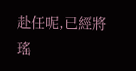赴任呢,已經將瑤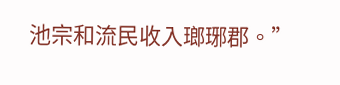池宗和流民收入瑯琊郡。”